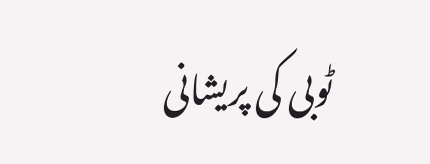ٹوبی کی پریشانی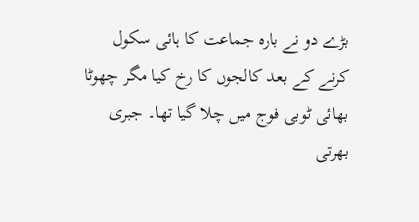بڑے دو نے بارہ جماعت کا ہائی سکول کرنے کے بعد کالجوں کا رخ کیا مگر چھوٹا بھائی ٹوبی فوج میں چلا گیا تھا۔ جبری بھرتی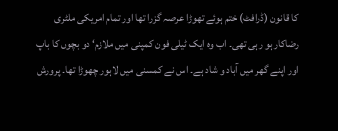کا قانون (ڈرافٹ) ختم ہوئے تھوڑا عرصہ گزرا تھا اور تمام امریکی ملٹری رضاکار ہو رہی تھی۔ اب وہ ایک ٹیلی فون کمپنی میں ملازم‘ دو بچوں کا باپ اور اپنے گھر میں آباد و شاد ہے۔ اس نے کمسنی میں لاہور چھوڑا تھا۔ پرورش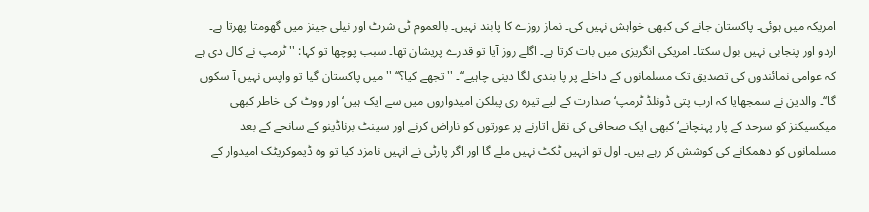امریکہ میں ہوئی۔ پاکستان جانے کی کبھی خواہش نہیں کی۔ نماز روزے کا پابند نہیں۔ بالعموم ٹی شرٹ اور نیلی جینز میں گھومتا پھرتا ہے۔ اردو اور پنجابی نہیں بول سکتا۔ امریکی انگریزی میں بات کرتا ہے۔ اگلے روز آیا تو قدرے پریشان تھا۔ سبب پوچھا تو کہا: '' ٹرمپ نے کال دی ہے کہ عوامی نمائندوں کی تصدیق تک مسلمانوں کے داخلے پر پا بندی لگا دینی چاہیے‘‘۔ ''تجھے کیا؟‘‘ ''میں پاکستان گیا تو واپس نہیں آ سکوں گا‘‘۔ والدین نے سمجھایا کہ ارب پتی ڈونلڈ ٹرمپ‘ صدارت کے لیے تیرہ ری پبلکن امیدواروں میں سے ایک ہیں‘ اور ووٹ کی خاطر کبھی میکسیکنز کو سرحد کے پار پہنچانے‘ کبھی ایک صحافی کی نقل اتارنے پر عورتوں کو ناراض کرنے اور سینٹ برناڈینو کے سانحے کے بعد مسلمانوں کو دھمکانے کی کوشش کر رہے ہیں۔ اول تو انہیں ٹکٹ نہیں ملے گا اور اگر پارٹی نے انہیں نامزد کیا تو وہ ڈیموکریٹک امیدوار کے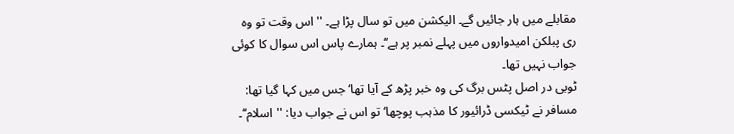مقابلے میں ہار جائیں گے۔ الیکشن میں تو سال پڑا ہے۔ ''اس وقت تو وہ ری پبلکن امیدواروں میں پہلے نمبر پر ہے‘‘۔ ہمارے پاس اس سوال کا کوئی جواب نہیں تھا۔
ٹوبی در اصل پٹس برگ کی وہ خبر پڑھ کے آیا تھا‘ جس میں کہا گیا تھا: مسافر نے ٹیکسی ڈرائیور کا مذہب پوچھا‘ تو اس نے جواب دیا: ''اسلام‘‘۔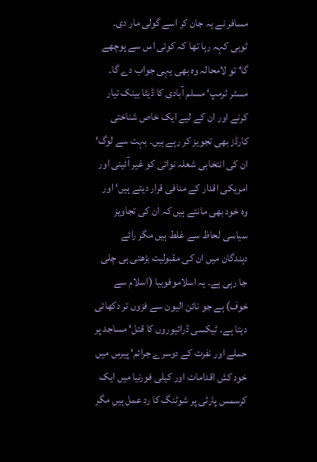مسافر نے یہ جان کر اسے گولی مار دی۔ ٹوبی کہہ رہا تھا کہ کوئی اس سے پوچھے گا‘ تو لامحالہ وہ بھی یہی جواب دے گا۔ مسٹر ٹرمپ‘ مسلم آبادی کا ڈیٹا بینک تیار کرنے اور ان کے لیے ایک خاص شناختی کارڈز بھی تجویز کر رہے ہیں۔ بہت سے لوگ‘ ان کی انتخابی شعلہ نوائی کو غیر آئینی اور امریکی اقدار کے منافی قرار دیتے ہیں‘ اور وہ خود بھی مانتے ہیں کہ ان کی تجاویز سیاسی لحاظ سے غلط ہیں مگر رائے دہندگان میں ان کی مقبولیت بڑھتی ہی چلی جا رہی ہے۔ یہ اسلاموفوبیا (اسلام سے خوف) ہے جو نائن الیون سے فزوں تر دکھائی دیتا ہے۔ ٹیکسی ڈرائیوروں کا قتل‘ مساجد پر حملے اور نفرت کے دوسرے جرائم‘ پیرس میں خود کش اقدامات اور کیلی فورنیا میں ایک کرسمس پارٹی پر شوٹنگ کا رد عمل ہیں مگر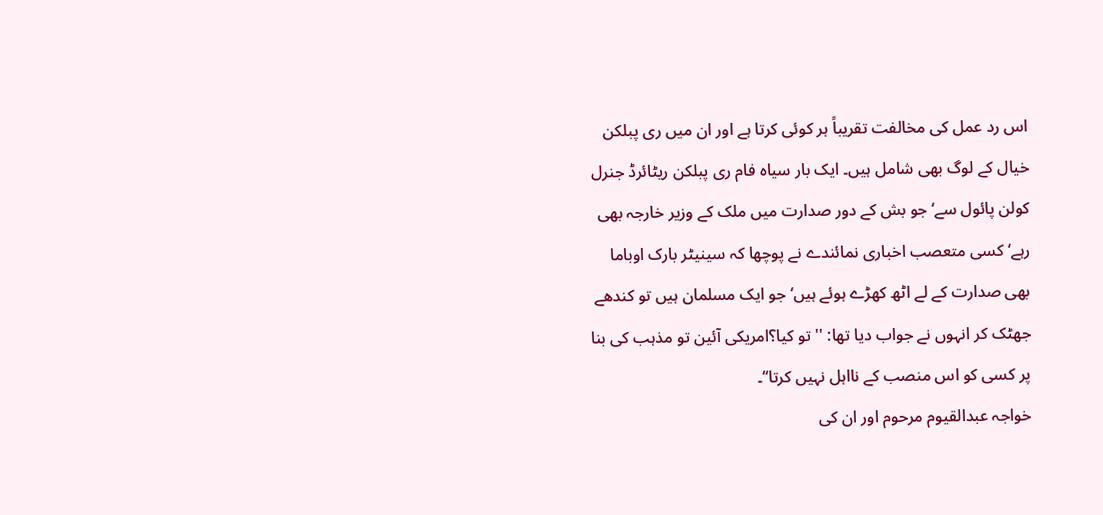اس رد عمل کی مخالفت تقریباً ہر کوئی کرتا ہے اور ان میں ری پبلکن خیال کے لوگ بھی شامل ہیں۔ ایک بار سیاہ فام ری پبلکن ریٹائرڈ جنرل کولن پائول سے‘ جو بش کے دور صدارت میں ملک کے وزیر خارجہ بھی رہے‘ کسی متعصب اخباری نمائندے نے پوچھا کہ سینیٹر بارک اوباما بھی صدارت کے لے اٹھ کھڑے ہوئے ہیں‘ جو ایک مسلمان ہیں تو کندھے جھٹک کر انہوں نے جواب دیا تھا: '' تو کیا؟امریکی آئین تو مذہب کی بنا پر کسی کو اس منصب کے نااہل نہیں کرتا‘‘۔
خواجہ عبدالقیوم مرحوم اور ان کی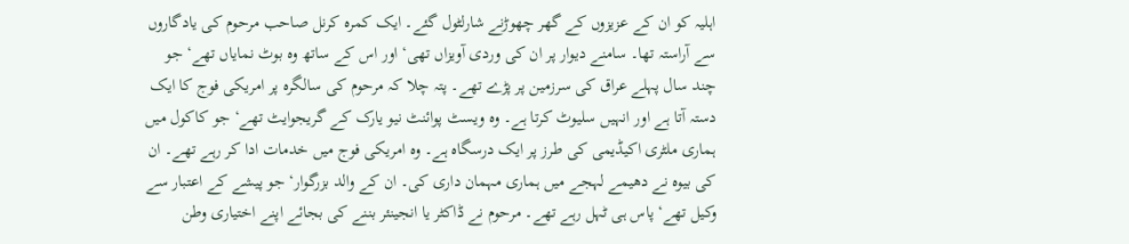اہلیہ کو ان کے عزیزوں کے گھر چھوڑنے شارلٹول گئے۔ ایک کمرہ کرنل صاحب مرحوم کی یادگاروں سے آراستہ تھا۔ سامنے دیوار پر ان کی وردی آویزاں تھی‘ اور اس کے ساتھ وہ بوٹ نمایاں تھے‘ جو چند سال پہلے عراق کی سرزمین پر پڑے تھے۔ پتہ چلا کہ مرحوم کی سالگرہ پر امریکی فوج کا ایک دستہ آتا ہے اور انہیں سلیوٹ کرتا ہے۔ وہ ویسٹ پوائنٹ نیو یارک کے گریجوایٹ تھے‘ جو کاکول میں ہماری ملٹری اکیڈیمی کی طرز پر ایک درسگاہ ہے۔ وہ امریکی فوج میں خدمات ادا کر رہے تھے۔ ان کی بیوہ نے دھیمے لہجے میں ہماری مہمان داری کی۔ ان کے والد بزرگوار‘ جو پیشے کے اعتبار سے وکیل تھے‘ پاس ہی ٹہل رہے تھے۔ مرحوم نے ڈاکٹر یا انجینئر بننے کی بجائے اپنے اختیاری وطن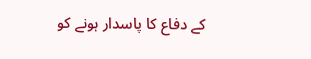کے دفاع کا پاسدار ہونے کو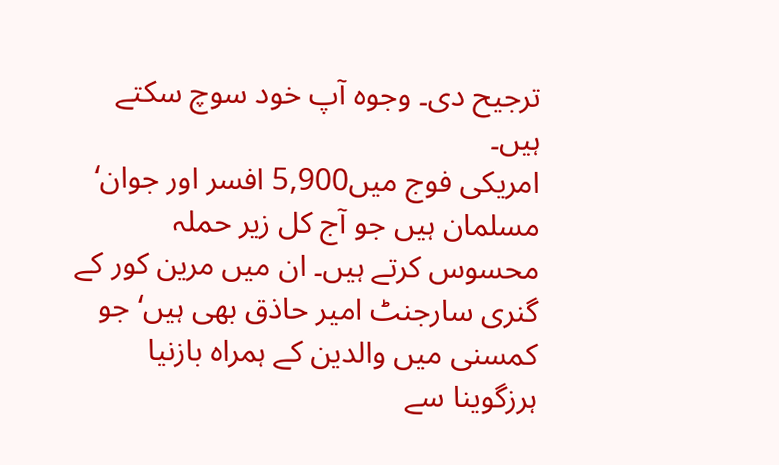ترجیح دی۔ وجوہ آپ خود سوچ سکتے ہیں۔
امریکی فوج میں5,900 افسر اور جوان‘ مسلمان ہیں جو آج کل زیر حملہ محسوس کرتے ہیں۔ ان میں مرین کور کے گنری سارجنٹ امیر حاذق بھی ہیں‘ جو کمسنی میں والدین کے ہمراہ بازنیا ہرزگوینا سے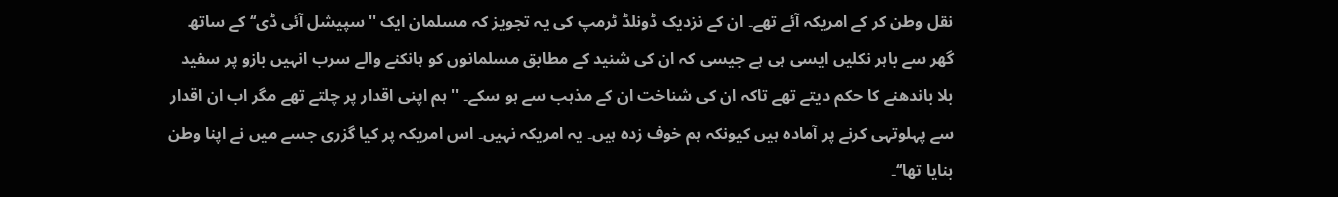نقل وطن کر کے امریکہ آئے تھے۔ ان کے نزدیک ڈونلڈ ٹرمپ کی یہ تجویز کہ مسلمان ایک ''سپیشل آئی ڈی‘‘ کے ساتھ گھر سے باہر نکلیں ایسی ہی ہے جیسی کہ ان کی شنید کے مطابق مسلمانوں کو ہانکنے والے سرب انہیں بازو پر سفید بلا باندھنے کا حکم دیتے تھے تاکہ ان کی شناخت ان کے مذہب سے ہو سکے۔ ''ہم اپنی اقدار پر چلتے تھے مگر اب ان اقدار سے پہلوتہی کرنے پر آمادہ ہیں کیونکہ ہم خوف زدہ ہیں۔ یہ امریکہ نہیں۔ اس امریکہ پر کیا گزری جسے میں نے اپنا وطن بنایا تھا‘‘۔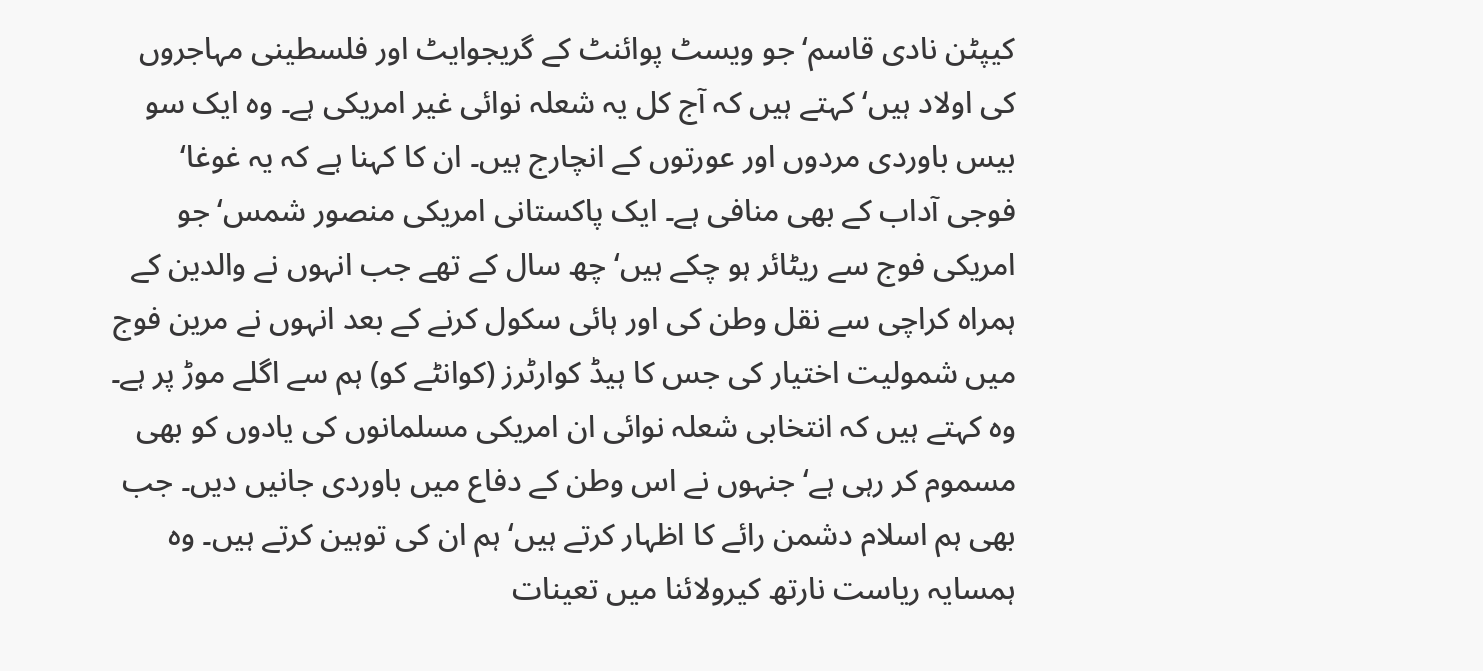کیپٹن نادی قاسم‘ جو ویسٹ پوائنٹ کے گریجوایٹ اور فلسطینی مہاجروں کی اولاد ہیں‘ کہتے ہیں کہ آج کل یہ شعلہ نوائی غیر امریکی ہے۔ وہ ایک سو بیس باوردی مردوں اور عورتوں کے انچارج ہیں۔ ان کا کہنا ہے کہ یہ غوغا‘ فوجی آداب کے بھی منافی ہے۔ ایک پاکستانی امریکی منصور شمس‘ جو امریکی فوج سے ریٹائر ہو چکے ہیں‘ چھ سال کے تھے جب انہوں نے والدین کے ہمراہ کراچی سے نقل وطن کی اور ہائی سکول کرنے کے بعد انہوں نے مرین فوج میں شمولیت اختیار کی جس کا ہیڈ کوارٹرز (کوانٹے کو) ہم سے اگلے موڑ پر ہے۔ وہ کہتے ہیں کہ انتخابی شعلہ نوائی ان امریکی مسلمانوں کی یادوں کو بھی مسموم کر رہی ہے‘ جنہوں نے اس وطن کے دفاع میں باوردی جانیں دیں۔ جب بھی ہم اسلام دشمن رائے کا اظہار کرتے ہیں‘ ہم ان کی توہین کرتے ہیں۔ وہ ہمسایہ ریاست نارتھ کیرولائنا میں تعینات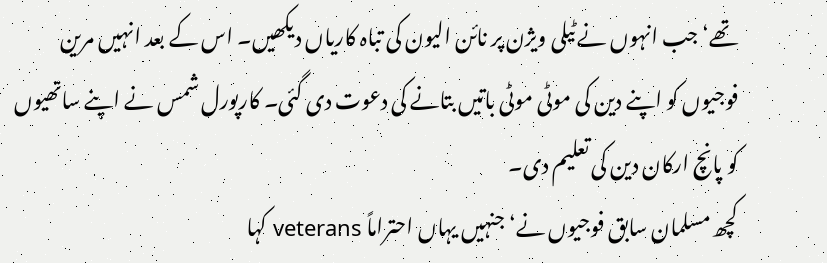تھے‘ جب انہوں نے ٹیلی ویژن پر نائن الیون کی تباہ کاریاں دیکھیں۔ اس کے بعد انہیں مرین فوجیوں کو اپنے دین کی موٹی موٹی باتیں بتانے کی دعوت دی گئی۔ کارپورل شمس نے اپنے ساتھیوں کو پانچ ارکان دین کی تعلیم دی۔
کچھ مسلمان سابق فوجیوں نے‘ جنہیں یہاں احتراماً veterans کہا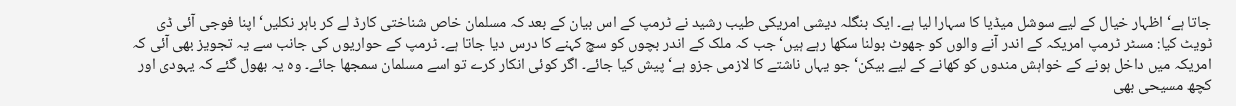جاتا ہے‘ اظہار خیال کے لیے سوشل میڈیا کا سہارا لیا ہے۔ ایک بنگلہ دیشی امریکی طیب رشید نے ٹرمپ کے اس بیان کے بعد کہ مسلمان خاص شناختی کارڈ لے کر باہر نکلیں‘ اپنا فوجی آئی ڈی ٹویٹ کیا: مسٹر ٹرمپ امریکہ کے اندر آنے والوں کو جھوٹ بولنا سکھا رہے ہیں‘ جب کہ ملک کے اندر بچوں کو سچ کہنے کا درس دیا جاتا ہے۔ ٹرمپ کے حواریوں کی جانب سے یہ تجویز بھی آئی کہ امریکہ میں داخل ہونے کے خواہش مندوں کو کھانے کے لیے بیکن‘ جو یہاں ناشتے کا لازمی جزو ہے‘ پیش کیا جائے۔ اگر کوئی انکار کرے تو اسے مسلمان سمجھا جائے۔ وہ یہ بھول گئے کہ یہودی اور کچھ مسیحی بھی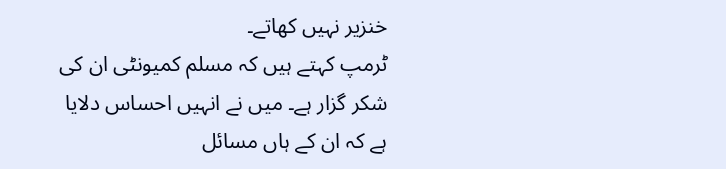خنزیر نہیں کھاتے۔
ٹرمپ کہتے ہیں کہ مسلم کمیونٹی ان کی شکر گزار ہے۔ میں نے انہیں احساس دلایا ہے کہ ان کے ہاں مسائل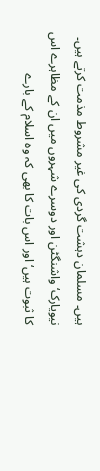ہیں۔ مسلمان دہشت گردی کی غیر مشروط مذمت کرتے ہیں۔ نیویارک‘ واشنگٹن اور دوسرے شہروں میں ان کے مظاہرے اس کا ثبوت ہیں‘ اور اس بات کا بھی کہ وہ اسلام کے بارے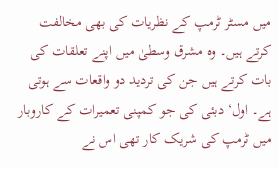میں مسٹر ٹرمپ کے نظریات کی بھی مخالفت کرتے ہیں۔ وہ مشرق وسطیٰ میں اپنے تعلقات کی بات کرتے ہیں جن کی تردید دو واقعات سے ہوتی ہے۔ اول‘ دبئی کی جو کمپنی تعمیرات کے کاروبار میں ٹرمپ کی شریک کار تھی اس نے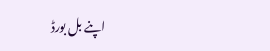اپنے بل بورڈ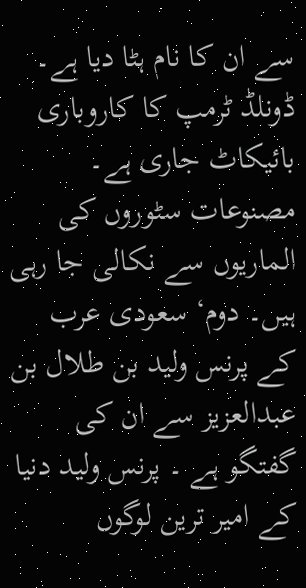سے ان کا نام ہٹا دیا ہے۔ ڈونلڈ ٹرمپ کا کاروباری بائیکاٹ جاری ہے۔ مصنوعات سٹوروں کی الماریوں سے نکالی جا رہی ہیں۔ دوم‘ سعودی عرب کے پرنس ولید بن طلال بن عبدالعزیز سے ان کی گفتگو ہے ۔ پرنس ولید دنیا کے امیر ترین لوگوں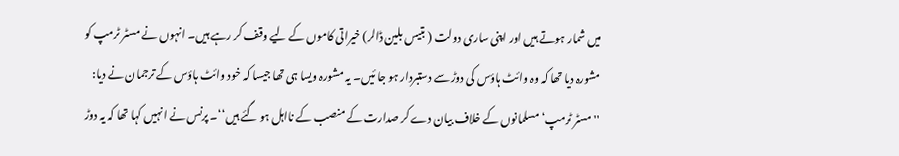میں شمار ہوتے ہیں اور اپنی ساری دولت ( بتیس بلین ڈالر) خیراتی کاموں کے لیے وقف کر رہے ہیں۔ انہوں نے مسٹر ٹرمپ کو مشورہ دیا تھا کہ وہ وائٹ ہاؤس کی دوڑ سے دستبردار ہو جا ئیں۔ یہ مشورہ ویسا ہی تھا جیسا کہ خود وائٹ ہاؤس کے ترجمان نے دیا: ''مسٹر ٹرمپ‘ مسلمانوں کے خلاف بیان دے کر صدارت کے منصب کے نااہل ہو گئے ہیں‘‘۔ پرنس نے انہیں کہا تھا کہ یہ دوڑ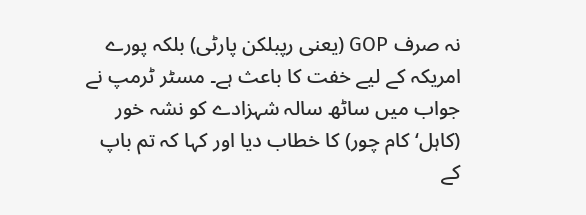نہ صرف GOP (یعنی رپبلکن پارٹی) بلکہ پورے امریکہ کے لیے خفت کا باعث ہے۔ مسٹر ٹرمپ نے جواب میں ساٹھ سالہ شہزادے کو نشہ خور (کاہل‘ کام چور) کا خطاب دیا اور کہا کہ تم باپ کے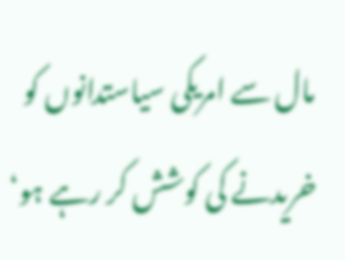مال سے امریکی سیاستدانوں کو خریدنے کی کوشش کر رہے ہو‘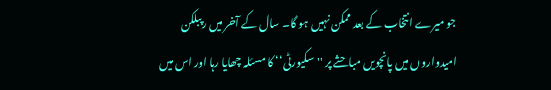جو میرے انتخاب کے بعد ممکن نہیں ہو گا۔ سال کے آخر میں رپبلکن امیدواروں میں پانچویں مباحثے پر ''سکیورٹی‘‘ کا مسئلہ چھایا رہا اور اس میں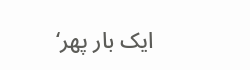ایک بار پھر‘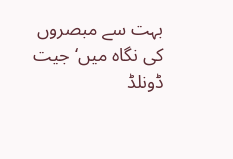بہت سے مبصروں کی نگاہ میں‘ جیت ڈونلڈ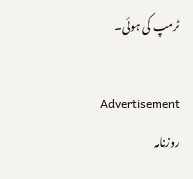ٹرمپ کی ہوئی۔

Advertisement
روزنامہ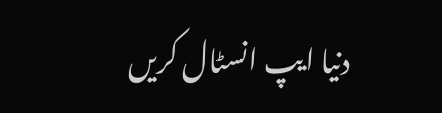دنیا ایپ انسٹال کریں